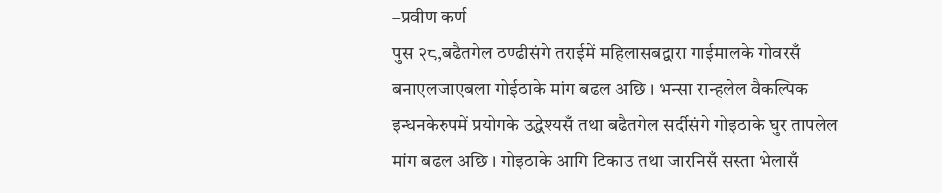–प्रवीण कर्ण
पुस २८,बढैतगेल ठण्ढीसंगे तराईमें महिलासबद्वारा गाईमालके गोवरसँ बनाएलजाएबला गोईठाके मांग बढल अछि । भन्सा रान्हलेल वैकल्पिक इन्धनकेरुपमें प्रयोगके उद्धेश्यसँ तथा बढैतगेल सर्दीसंगे गोइठाके घुर तापलेल मांग बढल अछि । गोइठाके आगि टिकाउ तथा जारनिसँ सस्ता भेलासँ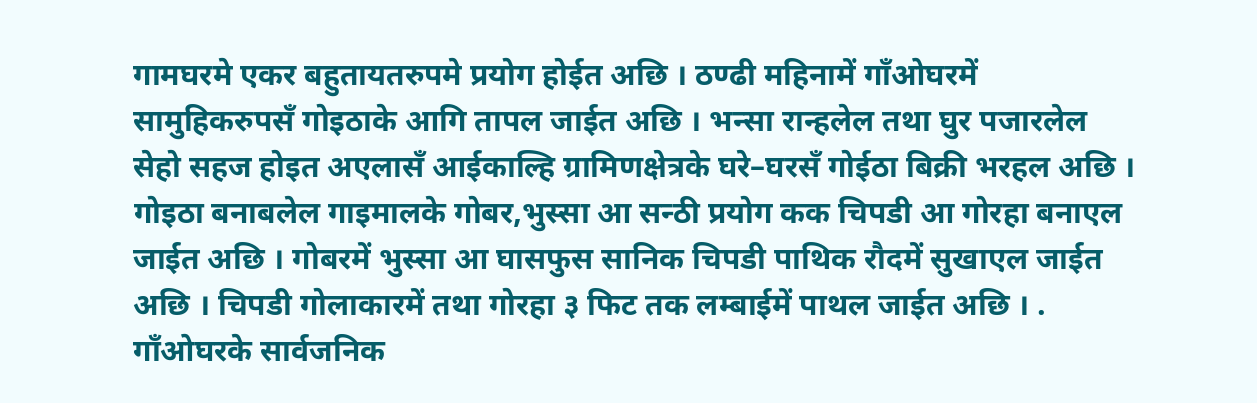गामघरमे एकर बहुतायतरुपमे प्रयोग होईत अछि । ठण्ढी महिनामें गाँओघरमें सामुहिकरुपसँ गोइठाके आगि तापल जाईत अछि । भन्सा रान्हलेल तथा घुर पजारलेल सेहो सहज होइत अएलासँ आईकाल्हि ग्रामिणक्षेत्रके घरे–घरसँ गोईठा बिक्री भरहल अछि ।
गोइठा बनाबलेल गाइमालके गोबर,भुस्सा आ सन्ठी प्रयोग कक चिपडी आ गोरहा बनाएल जाईत अछि । गोबरमें भुस्सा आ घासफुस सानिक चिपडी पाथिक रौदमें सुखाएल जाईत अछि । चिपडी गोलाकारमें तथा गोरहा ३ फिट तक लम्बाईमें पाथल जाईत अछि । .
गाँओघरके सार्वजनिक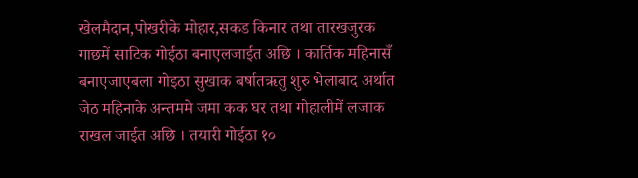खेलमैदान,पोखरीके मोहार,सकड किनार तथा तारखजुरक गाछमें साटिक गोईठा बनाएलजाईत अछि । कार्तिक महिनासँ बनाएजाएबला गोइठा सुखाक बर्षातऋतु शुरु भेलाबाद अर्थात जेठ महिनाके अन्तममे जमा कक घर तथा गोहालीमें लजाक राखल जाईत अछि । तयारी गोईठा १०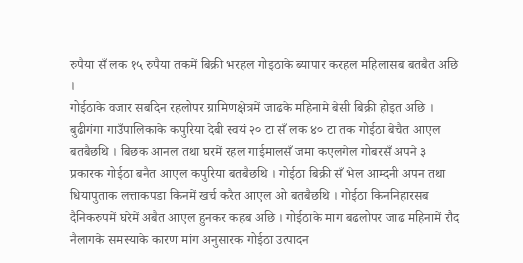रुपैया सँ लक १५ रुपैया तकमें बिक्री भरहल गोइठाके ब्यापार करहल महिलासब बतबैत अछि ।
गोईठाके वजार सबदिन रहलोपर ग्रामिणक्षेत्रमें जाढके महिनामे बेसी बिक्री होइत अछि । बुढीगंगा गाउँपालिकाके कपुरिया देबी स्वयं २० टा सँ लक ४० टा तक गोईठा बेचैत आएल बतबैछथि । बिछक आनल तथा घरमें रहल गाईमालसँ जमा कएलगेल गोबरसँ अपने ३ प्रकारक गोईठा बनैत आएल कपुरिया बतबैछथि । गोईठा बिक्री सँ भेल आम्दनी अपन तथा धियापुताक लत्ताकपडा किनमें खर्च करैत आएल ओ बतबैछथि । गोईठा किननिहारसब दैनिकरुपमें घरेमें अबैत आएल हुनकर कहब अछि । गोईठाके माग बढलोपर जाढ महिनामें रौद नैलागके समस्याके कारण मांग अनुसारक गोईठा उत्पादन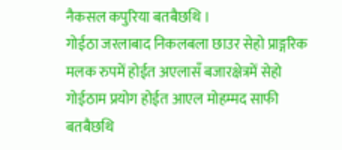नैकसल कपुरिया बतबैछथि ।
गोईठा जरलाबाद निकलबला छाउर सेहो प्राङ्गरिक मलक रुपमें होईत अएलासँ बजारक्षेत्रमें सेहो गोईठाम प्रयोग होईत आएल मोहम्मद साफी बतबैछथि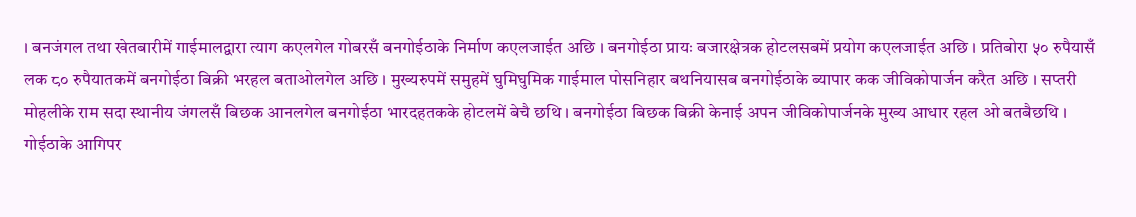। बनजंगल तथा खेतबारीमें गाईमालद्वारा त्याग कएलगेल गोबरसँ बनगोईठाके निर्माण कएलजाईत अछि । बनगोईठा प्रायः बजारक्षेत्रक होटलसबमें प्रयोग कएलजाईत अछि । प्रतिबोरा ५० रुपैयासँ लक ८० रुपैयातकमें बनगोईठा बिक्री भरहल बताओलगेल अछि । मुख्यरुपमें समुहमें घुमिघुमिक गाईमाल पोसनिहार बथनियासब बनगोईठाके ब्यापार कक जीविकोपार्जन करैत अछि । सप्तरी मोहलीके राम सदा स्थानीय जंगलसँ बिछक आनलगेल बनगोईठा भारदहतकके होटलमें बेचै छथि । बनगोईठा बिछक बिक्री केनाई अपन जीविकोपार्जनके मुख्य आधार रहल ओ बतबैछथि । गोईठाके आगिपर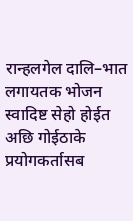रान्हलगेल दालि–भात लगायतक भोजन स्वादिष्ट सेहो होईत अछि गोईठाके प्रयोगकर्तासब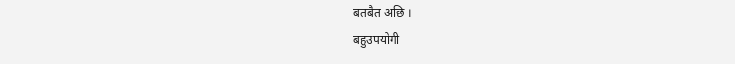बतबैत अछि ।
बहुउपयोगी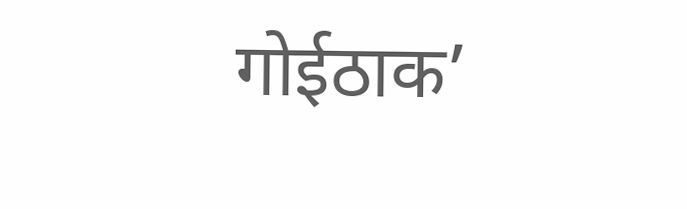गोईठाक’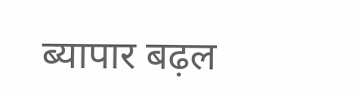ब्यापार बढ़ल